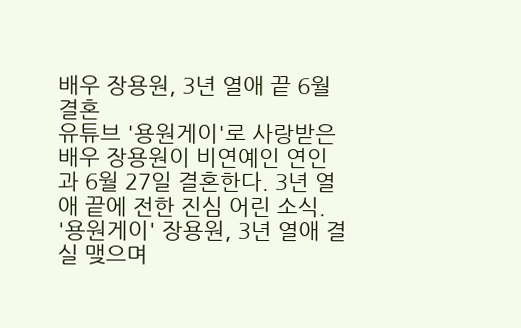배우 장용원, 3년 열애 끝 6월 결혼
유튜브 '용원게이'로 사랑받은 배우 장용원이 비연예인 연인과 6월 27일 결혼한다. 3년 열애 끝에 전한 진심 어린 소식.
'용원게이' 장용원, 3년 열애 결실 맺으며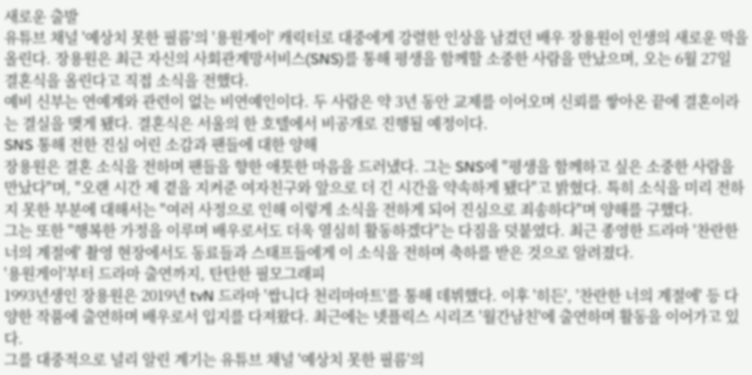새로운 출발
유튜브 채널 '예상치 못한 필름'의 '용원게이' 캐릭터로 대중에게 강렬한 인상을 남겼던 배우 장용원이 인생의 새로운 막을 올린다. 장용원은 최근 자신의 사회관계망서비스(SNS)를 통해 평생을 함께할 소중한 사람을 만났으며, 오는 6월 27일 결혼식을 올린다고 직접 소식을 전했다.
예비 신부는 연예계와 관련이 없는 비연예인이다. 두 사람은 약 3년 동안 교제를 이어오며 신뢰를 쌓아온 끝에 결혼이라는 결실을 맺게 됐다. 결혼식은 서울의 한 호텔에서 비공개로 진행될 예정이다.
SNS 통해 전한 진심 어린 소감과 팬들에 대한 양해
장용원은 결혼 소식을 전하며 팬들을 향한 애틋한 마음을 드러냈다. 그는 SNS에 "평생을 함께하고 싶은 소중한 사람을 만났다"며, "오랜 시간 제 곁을 지켜준 여자친구와 앞으로 더 긴 시간을 약속하게 됐다"고 밝혔다. 특히 소식을 미리 전하지 못한 부분에 대해서는 "여러 사정으로 인해 이렇게 소식을 전하게 되어 진심으로 죄송하다"며 양해를 구했다.
그는 또한 "행복한 가정을 이루며 배우로서도 더욱 열심히 활동하겠다"는 다짐을 덧붙였다. 최근 종영한 드라마 '찬란한 너의 계절에' 촬영 현장에서도 동료들과 스태프들에게 이 소식을 전하며 축하를 받은 것으로 알려졌다.
'용원게이'부터 드라마 출연까지, 탄탄한 필모그래피
1993년생인 장용원은 2019년 tvN 드라마 '쌉니다 천리마마트'를 통해 데뷔했다. 이후 '히든', '찬란한 너의 계절에' 등 다양한 작품에 출연하며 배우로서 입지를 다져왔다. 최근에는 넷플릭스 시리즈 '월간남친'에 출연하며 활동을 이어가고 있다.
그를 대중적으로 널리 알린 계기는 유튜브 채널 '예상치 못한 필름'의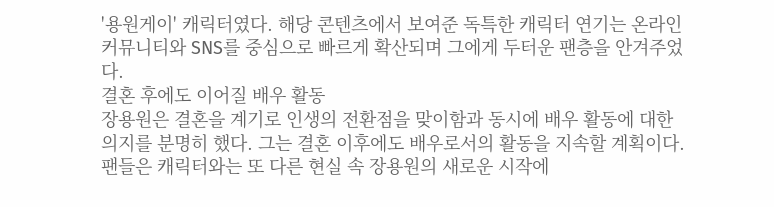'용원게이' 캐릭터였다. 해당 콘텐츠에서 보여준 독특한 캐릭터 연기는 온라인 커뮤니티와 SNS를 중심으로 빠르게 확산되며 그에게 두터운 팬층을 안겨주었다.
결혼 후에도 이어질 배우 활동
장용원은 결혼을 계기로 인생의 전환점을 맞이함과 동시에 배우 활동에 대한 의지를 분명히 했다. 그는 결혼 이후에도 배우로서의 활동을 지속할 계획이다. 팬들은 캐릭터와는 또 다른 현실 속 장용원의 새로운 시작에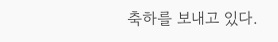축하를 보내고 있다.